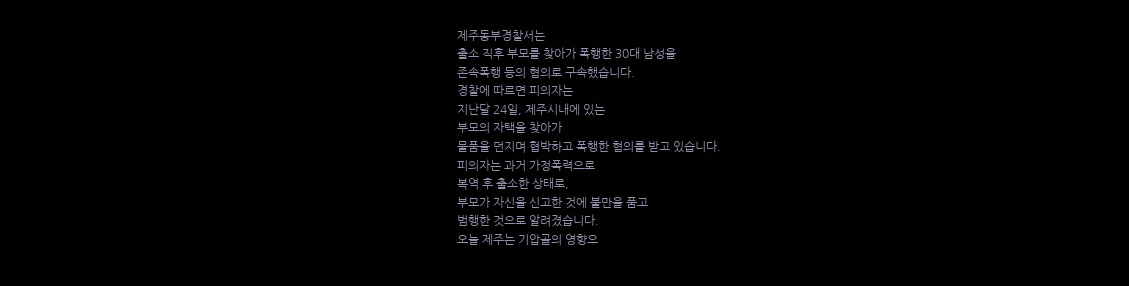제주동부경찰서는
출소 직후 부모를 찾아가 폭행한 30대 남성을
존속폭행 등의 혐의로 구속했습니다.
경찰에 따르면 피의자는
지난달 24일, 제주시내에 있는
부모의 자택을 찾아가
물품을 던지며 협박하고 폭행한 혐의를 받고 있습니다.
피의자는 과거 가정폭력으로
복역 후 출소한 상태로,
부모가 자신을 신고한 것에 불만을 품고
범행한 것으로 알려졌습니다.
오늘 제주는 기압골의 영향으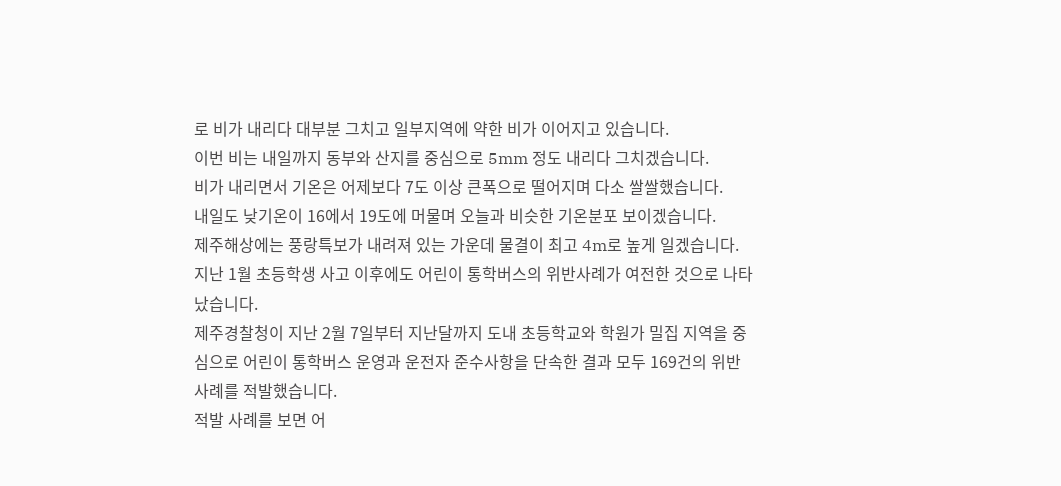로 비가 내리다 대부분 그치고 일부지역에 약한 비가 이어지고 있습니다.
이번 비는 내일까지 동부와 산지를 중심으로 5mm 정도 내리다 그치겠습니다.
비가 내리면서 기온은 어제보다 7도 이상 큰폭으로 떨어지며 다소 쌀쌀했습니다.
내일도 낮기온이 16에서 19도에 머물며 오늘과 비슷한 기온분포 보이겠습니다.
제주해상에는 풍랑특보가 내려져 있는 가운데 물결이 최고 4m로 높게 일겠습니다.
지난 1월 초등학생 사고 이후에도 어린이 통학버스의 위반사례가 여전한 것으로 나타났습니다.
제주경찰청이 지난 2월 7일부터 지난달까지 도내 초등학교와 학원가 밀집 지역을 중심으로 어린이 통학버스 운영과 운전자 준수사항을 단속한 결과 모두 169건의 위반 사례를 적발했습니다.
적발 사례를 보면 어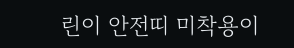린이 안전띠 미착용이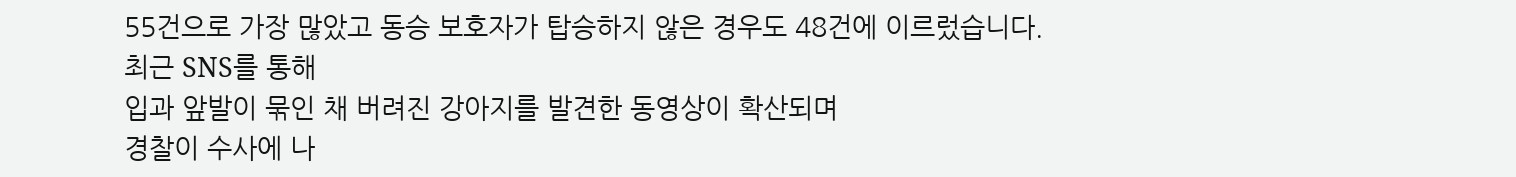55건으로 가장 많았고 동승 보호자가 탑승하지 않은 경우도 48건에 이르렀습니다.
최근 SNS를 통해
입과 앞발이 묶인 채 버려진 강아지를 발견한 동영상이 확산되며
경찰이 수사에 나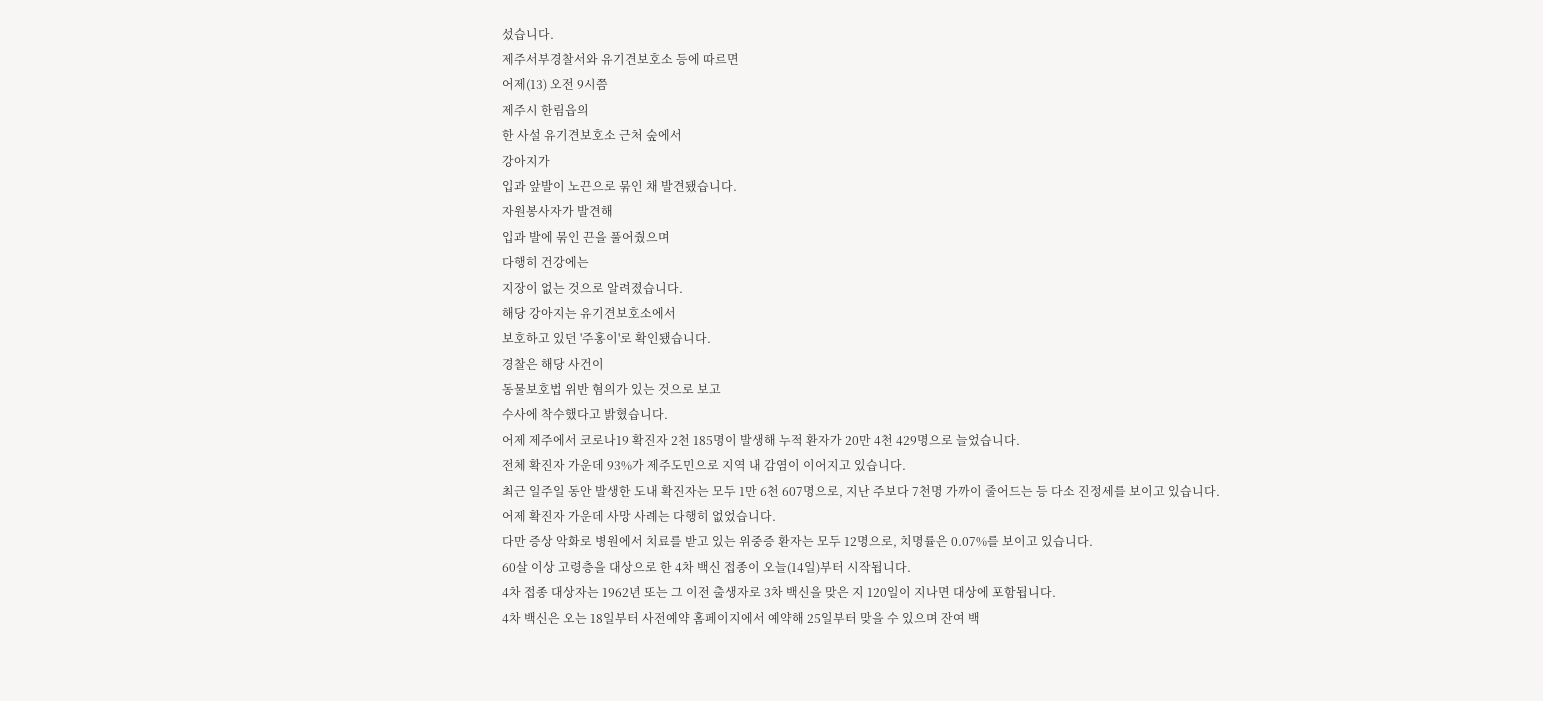섰습니다.
제주서부경찰서와 유기견보호소 등에 따르면
어제(13) 오전 9시쯤
제주시 한림읍의
한 사설 유기견보호소 근처 숲에서
강아지가
입과 앞발이 노끈으로 묶인 채 발견됐습니다.
자원봉사자가 발견해
입과 발에 묶인 끈을 풀어줬으며
다행히 건강에는
지장이 없는 것으로 알려졌습니다.
해당 강아지는 유기견보호소에서
보호하고 있던 '주홍이'로 확인됐습니다.
경찰은 해당 사건이
동물보호법 위반 혐의가 있는 것으로 보고
수사에 착수했다고 밝혔습니다.
어제 제주에서 코로나19 확진자 2천 185명이 발생해 누적 환자가 20만 4천 429명으로 늘었습니다.
전체 확진자 가운데 93%가 제주도민으로 지역 내 감염이 이어지고 있습니다.
최근 일주일 동안 발생한 도내 확진자는 모두 1만 6천 607명으로, 지난 주보다 7천명 가까이 줄어드는 등 다소 진정세를 보이고 있습니다.
어제 확진자 가운데 사망 사례는 다행히 없었습니다.
다만 증상 악화로 병원에서 치료를 받고 있는 위중증 환자는 모두 12명으로, 치명률은 0.07%를 보이고 있습니다.
60살 이상 고령층을 대상으로 한 4차 백신 접종이 오늘(14일)부터 시작됩니다.
4차 접종 대상자는 1962년 또는 그 이전 출생자로 3차 백신을 맞은 지 120일이 지나면 대상에 포함됩니다.
4차 백신은 오는 18일부터 사전예약 홈페이지에서 예약해 25일부터 맞을 수 있으며 잔여 백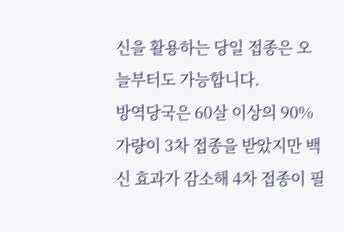신을 활용하는 당일 접종은 오늘부터도 가능합니다.
방역당국은 60살 이상의 90% 가량이 3차 접종을 받았지만 백신 효과가 감소해 4차 접종이 필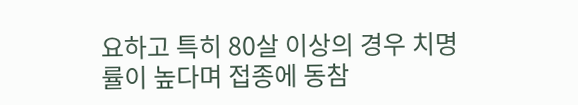요하고 특히 80살 이상의 경우 치명률이 높다며 접종에 동참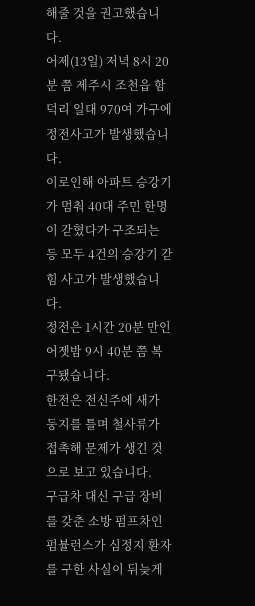해줄 것을 권고했습니다.
어제(13일) 저녁 8시 20분 쯤 제주시 조천읍 함덕리 일대 970여 가구에 정전사고가 발생했습니다.
이로인해 아파트 승강기가 멈춰 40대 주민 한명이 갇혔다가 구조되는 등 모두 4건의 승강기 갇힘 사고가 발생했습니다.
정전은 1시간 20분 만인 어젯밤 9시 40분 쯤 복구됐습니다.
한전은 전신주에 새가 둥지를 틀며 철사류가 접촉해 문제가 생긴 것으로 보고 있습니다.
구급차 대신 구급 장비를 갖춘 소방 펌프차인 펌뷸런스가 심정지 환자를 구한 사실이 뒤늦게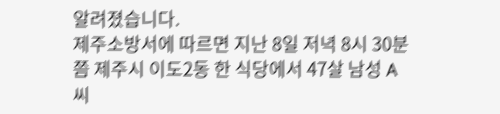알려졌습니다.
제주소방서에 따르면 지난 8일 저녁 8시 30분쯤 제주시 이도2동 한 식당에서 47살 남성 A씨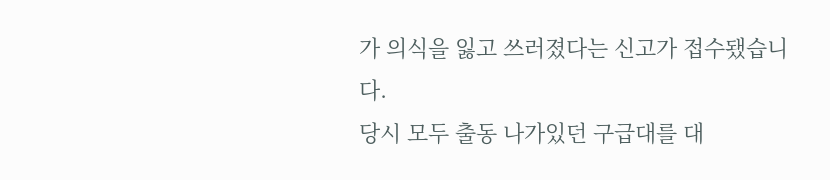가 의식을 잃고 쓰러졌다는 신고가 접수됐습니다.
당시 모두 출동 나가있던 구급대를 대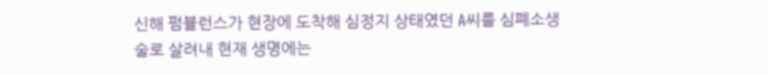신해 펌뷸런스가 현장에 도착해 심정지 상태였던 A씨를 심폐소생술로 살려내 현재 생명에는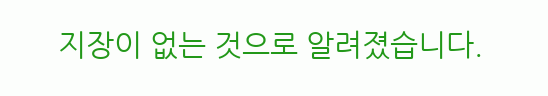지장이 없는 것으로 알려졌습니다.